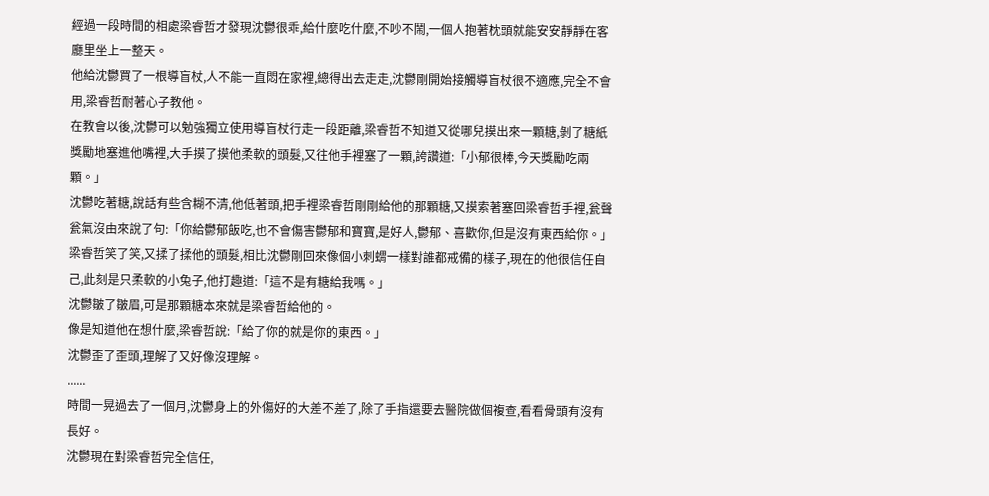經過一段時間的相處梁睿哲才發現沈鬱很乖,給什麼吃什麼,不吵不鬧,一個人抱著枕頭就能安安靜靜在客廳里坐上一整天。
他給沈鬱買了一根導盲杖,人不能一直悶在家裡,總得出去走走,沈鬱剛開始接觸導盲杖很不適應,完全不會用,梁睿哲耐著心子教他。
在教會以後,沈鬱可以勉強獨立使用導盲杖行走一段距離,梁睿哲不知道又從哪兒摸出來一顆糖,剝了糖紙獎勵地塞進他嘴裡,大手摸了摸他柔軟的頭髮,又往他手裡塞了一顆,誇讚道:「小郁很棒,今天獎勵吃兩顆。」
沈鬱吃著糖,說話有些含糊不清,他低著頭,把手裡梁睿哲剛剛給他的那顆糖,又摸索著塞回梁睿哲手裡,瓮聲瓮氣沒由來說了句:「你給鬱郁飯吃,也不會傷害鬱郁和寶寶,是好人,鬱郁、喜歡你,但是沒有東西給你。」
梁睿哲笑了笑,又揉了揉他的頭髮,相比沈鬱剛回來像個小刺蝟一樣對誰都戒備的樣子,現在的他很信任自己,此刻是只柔軟的小兔子,他打趣道:「這不是有糖給我嗎。」
沈鬱皺了皺眉,可是那顆糖本來就是梁睿哲給他的。
像是知道他在想什麼,梁睿哲說:「給了你的就是你的東西。」
沈鬱歪了歪頭,理解了又好像沒理解。
......
時間一晃過去了一個月,沈鬱身上的外傷好的大差不差了,除了手指還要去醫院做個複查,看看骨頭有沒有長好。
沈鬱現在對梁睿哲完全信任,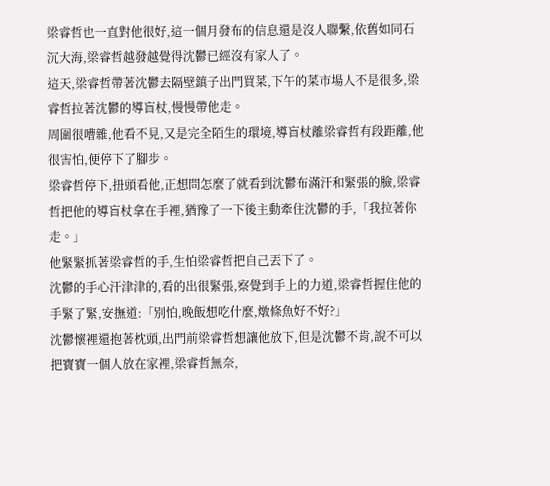梁睿哲也一直對他很好,這一個月發布的信息還是沒人聯繫,依舊如同石沉大海,梁睿哲越發越覺得沈鬱已經沒有家人了。
這天,梁睿哲帶著沈鬱去隔壁鎮子出門買菜,下午的菜市場人不是很多,梁睿哲拉著沈鬱的導盲杖,慢慢帶他走。
周圍很嘈雜,他看不見,又是完全陌生的環境,導盲杖離梁睿哲有段距離,他很害怕,便停下了腳步。
梁睿哲停下,扭頭看他,正想問怎麼了就看到沈鬱布滿汗和緊張的臉,梁睿哲把他的導盲杖拿在手裡,猶豫了一下後主動牽住沈鬱的手,「我拉著你走。」
他緊緊抓著梁睿哲的手,生怕梁睿哲把自己丟下了。
沈鬱的手心汗津津的,看的出很緊張,察覺到手上的力道,梁睿哲握住他的手緊了緊,安撫道:「別怕,晚飯想吃什麼,燉條魚好不好?」
沈鬱懷裡還抱著枕頭,出門前梁睿哲想讓他放下,但是沈鬱不肯,說不可以把寶寶一個人放在家裡,梁睿哲無奈,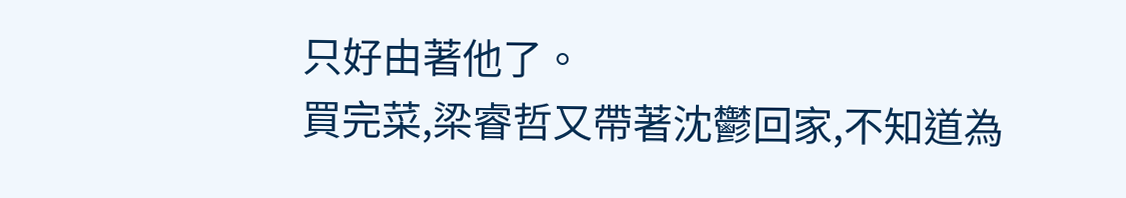只好由著他了。
買完菜,梁睿哲又帶著沈鬱回家,不知道為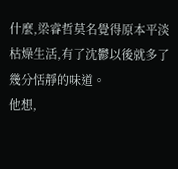什麼,梁睿哲莫名覺得原本平淡枯燥生活,有了沈鬱以後就多了幾分恬靜的味道。
他想,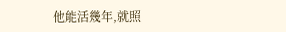他能活幾年,就照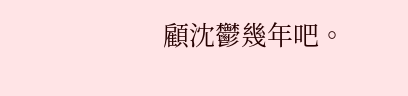顧沈鬱幾年吧。